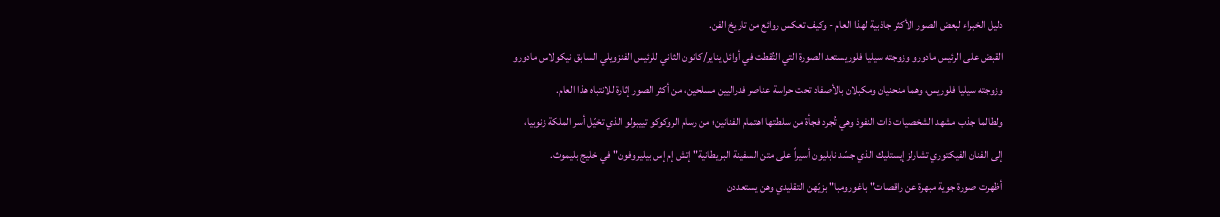دليل الخبراء لبعض الصور الأكثر جاذبية لهذا العام - وكيف تعكس روائع من تاريخ الفن.
القبض على الرئيس مادورو وزوجته سيليا فلوريستعد الصورة التي التُقطت في أوائل يناير/كانون الثاني للرئيس الفنزويلي السابق نيكولاس مادورو وزوجته سيليا فلوريس، وهما منحنيان ومكبلان بالأصفاد تحت حراسة عناصر فدراليين مسلحين، من أكثر الصور إثارة للانتباه هذا العام.
ولطالما جذب مشهد الشخصيات ذات النفوذ وهي تُجرد فجأة من سلطتها اهتمام الفنانين؛ من رسام الروكوكو تييبولو الذي تخيّل أسر الملكة زنوبيا، إلى الفنان الفيكتوري تشارلز إيستليك الذي جسّد نابليون أسيراً على متن السفينة البريطانية" إتش إم إس بيليروفون" في خليج بليموث.
أظهرت صورة جوية مبهرة عن راقصات" باغورومبا" بزيّهن التقليدي وهن يستعددن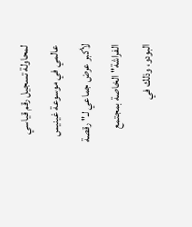لمحاولة تسجيل رقم قياسي عالمي في موسوعة غينيس لأكبر عرض جماعي لـ" رقصة الفراشة" الخاصة بمجتمع البودو، وذلك في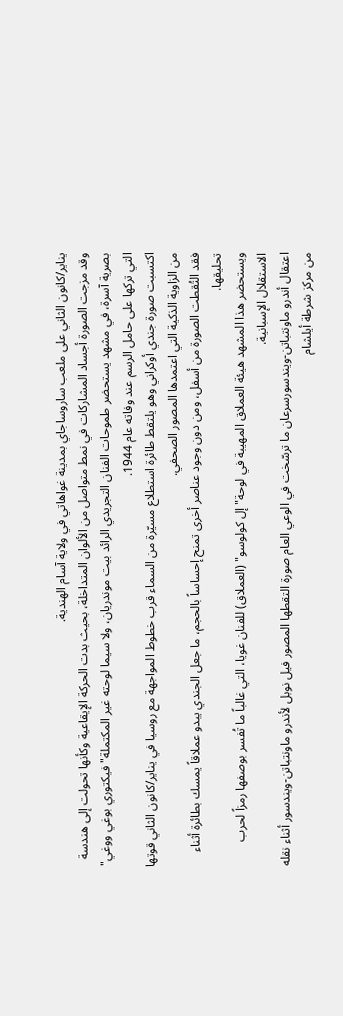يناير/كانون الثاني على ملعب ساروساجاي بمدينة غواهاتي في ولاية آسام الهندية.
وقد مزجت الصورة أجساد المشاركات في نمط متواصل من الألوان المتداخلة، بحيث بدت الحركة الإيقاعية وكأنها تحولت إلى هندسة بصرية آسرة، في مشهد يستحضر طموحات الفنان التجريدي الرائد بيت موندريان، ولا سيما لوحته غير المكتملة" فيكتوري بوغي ووغي" التي تركها على حامل الرسم عند وفاته عام 1944.
اكتسبت صورة جندي أوكراني وهو يلتقط طائرة استطلاع مسيّرة من السماء قرب خطوط المواجهة مع روسيا في يناير/كانون الثاني قوتها من الزاوية الذكية التي اعتمدها المصور الصحفي.
فقد التُقطت الصورة من أسفل، ومن دون وجود عناصر أخرى تمنح إحساساً بالحجم، ما جعل الجندي يبدو عملاقاً يمسك بطائرة أثناء تحليقها.
ويستحضر هذا المشهد هيئة العملاق المهيبة في لوحة" إل كولوسو" (العملاق) للفنان غويا، التي غالباً ما تُفسر بوصفها رمزاً لحرب الاستقلال الإسبانية.
اعتقال أندرو ماونتباتن-ويندسورسرعان ما ترسّخت في الوعي العام صورة التقطها المصور فيل نوبل لأندرو ماونتباتن-ويندسور أثناء نقله من مركز شرطة أيلشام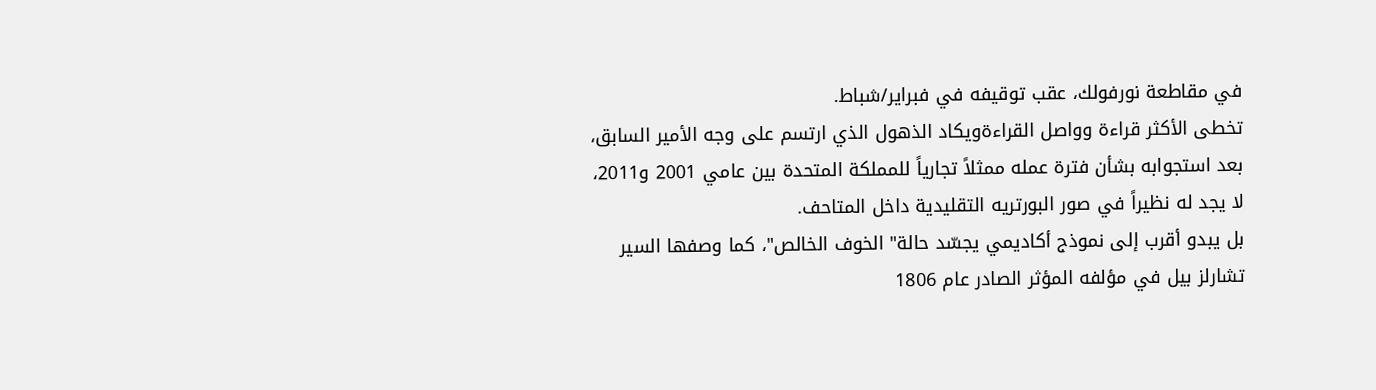في مقاطعة نورفولك، عقب توقيفه في فبراير/شباط.
تخطى الأكثر قراءة وواصل القراءةويكاد الذهول الذي ارتسم على وجه الأمير السابق، بعد استجوابه بشأن فترة عمله ممثلاً تجارياً للمملكة المتحدة بين عامي 2001 و2011، لا يجد له نظيراً في صور البورتريه التقليدية داخل المتاحف.
بل يبدو أقرب إلى نموذج أكاديمي يجسّد حالة" الخوف الخالص"، كما وصفها السير تشارلز بيل في مؤلفه المؤثر الصادر عام 1806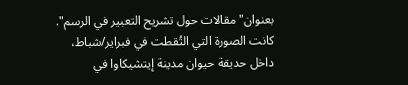بعنوان" مقالات حول تشريح التعبير في الرسم".
كانت الصورة التي التُقطت في فبراير/شباط، داخل حديقة حيوان مدينة إيتشيكاوا في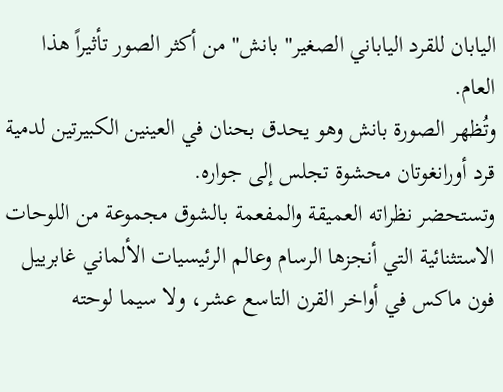اليابان للقرد الياباني الصغير" بانش" من أكثر الصور تأثيراً هذا العام.
وتُظهر الصورة بانش وهو يحدق بحنان في العينين الكبيرتين لدمية قرد أورانغوتان محشوة تجلس إلى جواره.
وتستحضر نظراته العميقة والمفعمة بالشوق مجموعة من اللوحات الاستثنائية التي أنجزها الرسام وعالم الرئيسيات الألماني غابرييل فون ماكس في أواخر القرن التاسع عشر، ولا سيما لوحته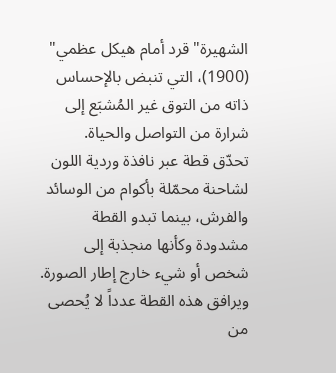الشهيرة" قرد أمام هيكل عظمي" (1900)، التي تنبض بالإحساس ذاته من التوق غير المُشبَع إلى شرارة من التواصل والحياة.
تحدّق قطة عبر نافذة وردية اللون لشاحنة محمّلة بأكوام من الوسائد والفرش، بينما تبدو القطة مشدودة وكأنها منجذبة إلى شخص أو شيء خارج إطار الصورة.
ويرافق هذه القطة عدداً لا يُحصى من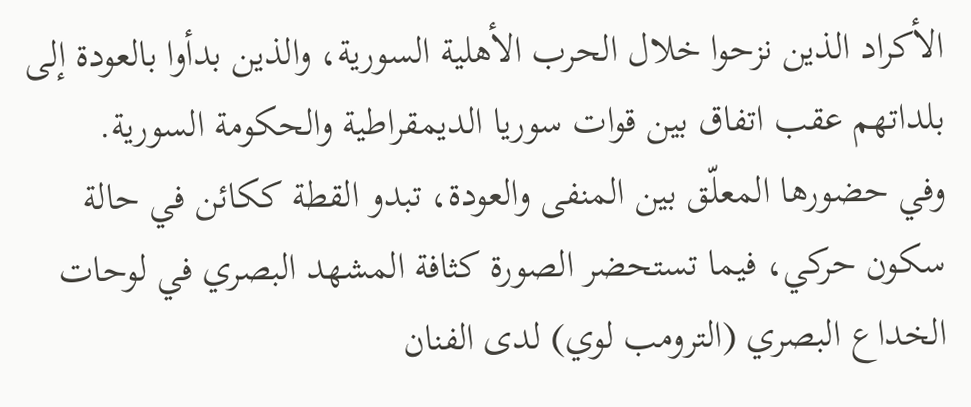الأكراد الذين نزحوا خلال الحرب الأهلية السورية، والذين بدأوا بالعودة إلى بلداتهم عقب اتفاق بين قوات سوريا الديمقراطية والحكومة السورية.
وفي حضورها المعلّق بين المنفى والعودة، تبدو القطة ككائن في حالة سكون حركي، فيما تستحضر الصورة كثافة المشهد البصري في لوحات الخداع البصري (الترومب لوي) لدى الفنان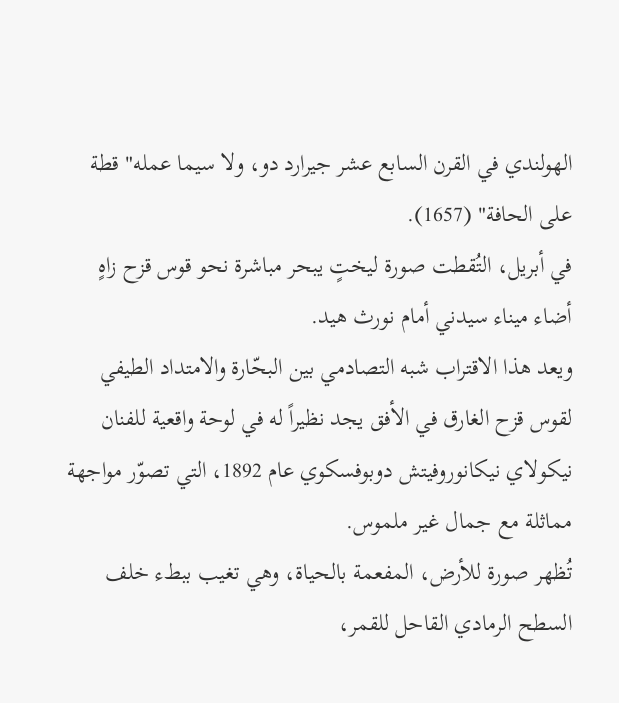الهولندي في القرن السابع عشر جيرارد دو، ولا سيما عمله" قطة على الحافة" (1657).
في أبريل، التُقطت صورة ليختٍ يبحر مباشرة نحو قوس قزح زاهٍ أضاء ميناء سيدني أمام نورث هيد.
ويعد هذا الاقتراب شبه التصادمي بين البحّارة والامتداد الطيفي لقوس قزح الغارق في الأفق يجد نظيراً له في لوحة واقعية للفنان نيكولاي نيكانوروفيتش دوبوفسكوي عام 1892، التي تصوّر مواجهة مماثلة مع جمال غير ملموس.
تُظهر صورة للأرض، المفعمة بالحياة، وهي تغيب ببطء خلف السطح الرمادي القاحل للقمر،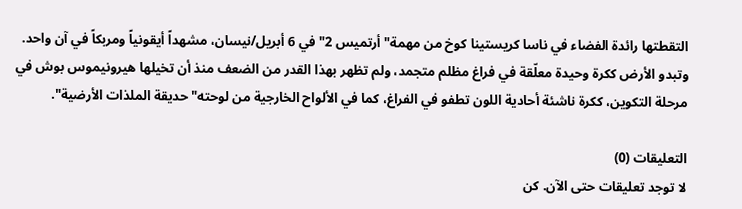التقطتها رائدة الفضاء في ناسا كريستينا كوخ من مهمة" أرتميس 2" في 6 أبريل/نيسان، مشهداً أيقونياً ومربكاً في آن واحد.
وتبدو الأرض ككرة وحيدة معلّقة في فراغ مظلم متجمد، ولم تظهر بهذا القدر من الضعف منذ أن تخيلها هيرونيموس بوش في مرحلة التكوين، ككرة ناشئة أحادية اللون تطفو في الفراغ، كما في الألواح الخارجية من لوحته" حديقة الملذات الأرضية".

التعليقات (0)
لا توجد تعليقات حتى الآن. كن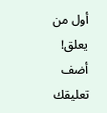أول من يعلق!
أضف تعليقك